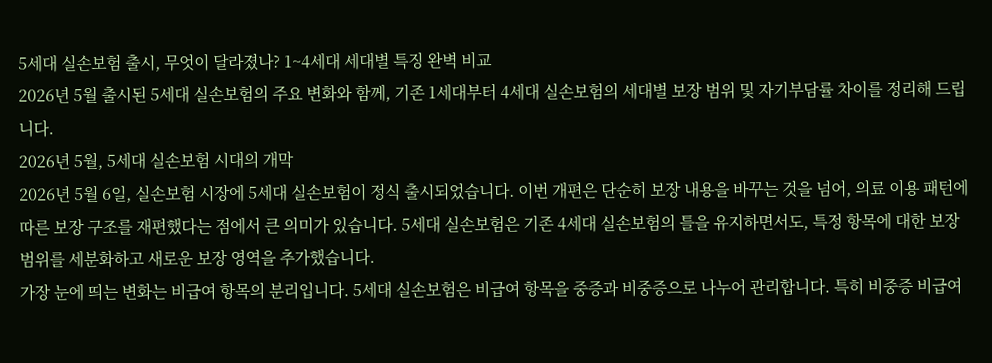5세대 실손보험 출시, 무엇이 달라졌나? 1~4세대 세대별 특징 완벽 비교
2026년 5월 출시된 5세대 실손보험의 주요 변화와 함께, 기존 1세대부터 4세대 실손보험의 세대별 보장 범위 및 자기부담률 차이를 정리해 드립니다.
2026년 5월, 5세대 실손보험 시대의 개막
2026년 5월 6일, 실손보험 시장에 5세대 실손보험이 정식 출시되었습니다. 이번 개편은 단순히 보장 내용을 바꾸는 것을 넘어, 의료 이용 패턴에 따른 보장 구조를 재편했다는 점에서 큰 의미가 있습니다. 5세대 실손보험은 기존 4세대 실손보험의 틀을 유지하면서도, 특정 항목에 대한 보장 범위를 세분화하고 새로운 보장 영역을 추가했습니다.
가장 눈에 띄는 변화는 비급여 항목의 분리입니다. 5세대 실손보험은 비급여 항목을 중증과 비중증으로 나누어 관리합니다. 특히 비중증 비급여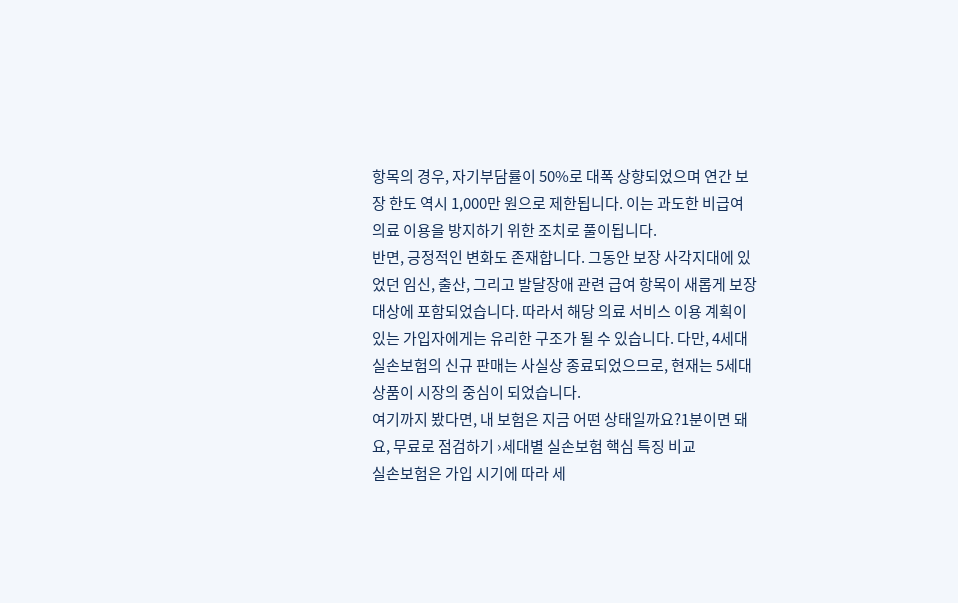항목의 경우, 자기부담률이 50%로 대폭 상향되었으며 연간 보장 한도 역시 1,000만 원으로 제한됩니다. 이는 과도한 비급여 의료 이용을 방지하기 위한 조치로 풀이됩니다.
반면, 긍정적인 변화도 존재합니다. 그동안 보장 사각지대에 있었던 임신, 출산, 그리고 발달장애 관련 급여 항목이 새롭게 보장 대상에 포함되었습니다. 따라서 해당 의료 서비스 이용 계획이 있는 가입자에게는 유리한 구조가 될 수 있습니다. 다만, 4세대 실손보험의 신규 판매는 사실상 종료되었으므로, 현재는 5세대 상품이 시장의 중심이 되었습니다.
여기까지 봤다면, 내 보험은 지금 어떤 상태일까요?1분이면 돼요, 무료로 점검하기 ›세대별 실손보험 핵심 특징 비교
실손보험은 가입 시기에 따라 세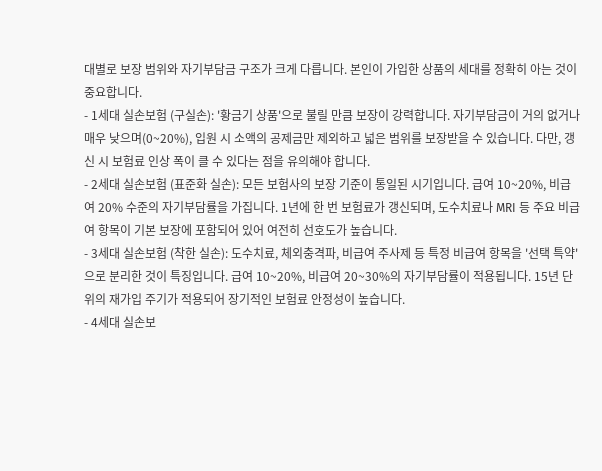대별로 보장 범위와 자기부담금 구조가 크게 다릅니다. 본인이 가입한 상품의 세대를 정확히 아는 것이 중요합니다.
- 1세대 실손보험 (구실손): '황금기 상품'으로 불릴 만큼 보장이 강력합니다. 자기부담금이 거의 없거나 매우 낮으며(0~20%), 입원 시 소액의 공제금만 제외하고 넓은 범위를 보장받을 수 있습니다. 다만, 갱신 시 보험료 인상 폭이 클 수 있다는 점을 유의해야 합니다.
- 2세대 실손보험 (표준화 실손): 모든 보험사의 보장 기준이 통일된 시기입니다. 급여 10~20%, 비급여 20% 수준의 자기부담률을 가집니다. 1년에 한 번 보험료가 갱신되며, 도수치료나 MRI 등 주요 비급여 항목이 기본 보장에 포함되어 있어 여전히 선호도가 높습니다.
- 3세대 실손보험 (착한 실손): 도수치료, 체외충격파, 비급여 주사제 등 특정 비급여 항목을 '선택 특약'으로 분리한 것이 특징입니다. 급여 10~20%, 비급여 20~30%의 자기부담률이 적용됩니다. 15년 단위의 재가입 주기가 적용되어 장기적인 보험료 안정성이 높습니다.
- 4세대 실손보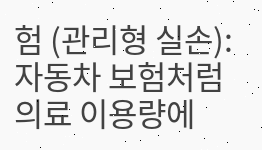험 (관리형 실손): 자동차 보험처럼 의료 이용량에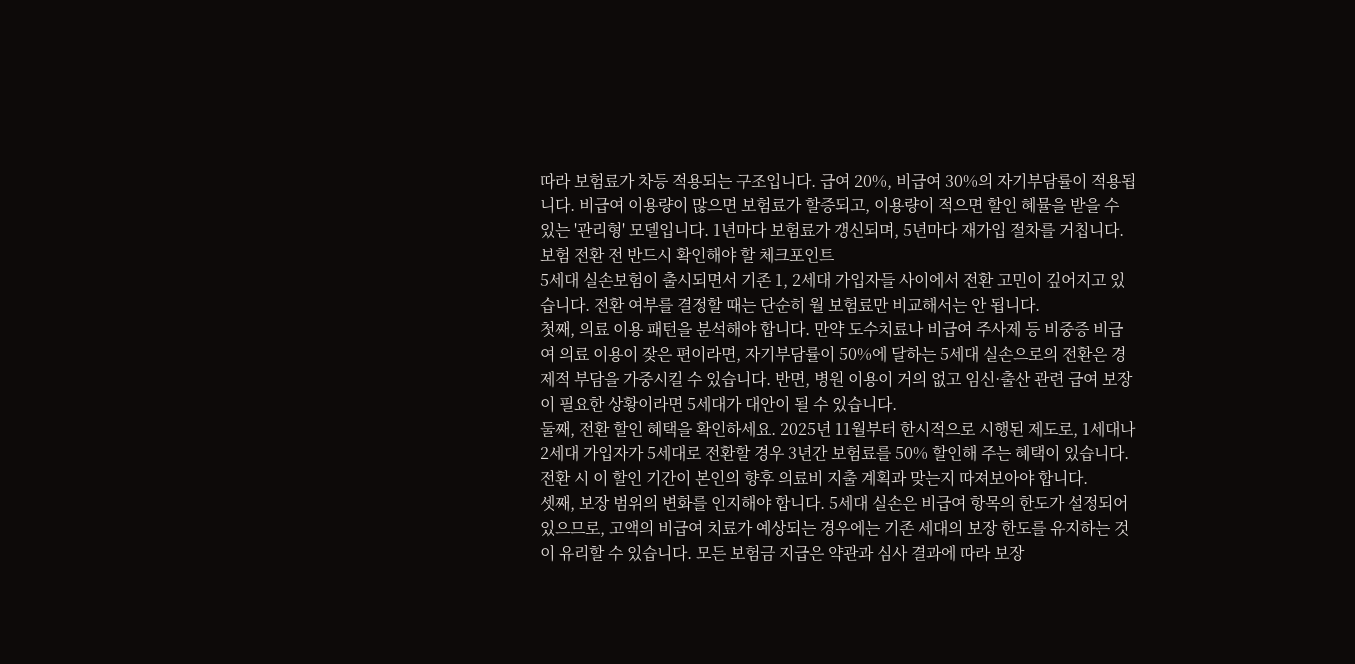따라 보험료가 차등 적용되는 구조입니다. 급여 20%, 비급여 30%의 자기부담률이 적용됩니다. 비급여 이용량이 많으면 보험료가 할증되고, 이용량이 적으면 할인 혜뮬을 받을 수 있는 '관리형' 모델입니다. 1년마다 보험료가 갱신되며, 5년마다 재가입 절차를 거칩니다.
보험 전환 전 반드시 확인해야 할 체크포인트
5세대 실손보험이 출시되면서 기존 1, 2세대 가입자들 사이에서 전환 고민이 깊어지고 있습니다. 전환 여부를 결정할 때는 단순히 월 보험료만 비교해서는 안 됩니다.
첫째, 의료 이용 패턴을 분석해야 합니다. 만약 도수치료나 비급여 주사제 등 비중증 비급여 의료 이용이 잦은 편이라면, 자기부담률이 50%에 달하는 5세대 실손으로의 전환은 경제적 부담을 가중시킬 수 있습니다. 반면, 병원 이용이 거의 없고 임신·출산 관련 급여 보장이 필요한 상황이라면 5세대가 대안이 될 수 있습니다.
둘째, 전환 할인 혜택을 확인하세요. 2025년 11월부터 한시적으로 시행된 제도로, 1세대나 2세대 가입자가 5세대로 전환할 경우 3년간 보험료를 50% 할인해 주는 혜택이 있습니다. 전환 시 이 할인 기간이 본인의 향후 의료비 지출 계획과 맞는지 따져보아야 합니다.
셋째, 보장 범위의 변화를 인지해야 합니다. 5세대 실손은 비급여 항목의 한도가 설정되어 있으므로, 고액의 비급여 치료가 예상되는 경우에는 기존 세대의 보장 한도를 유지하는 것이 유리할 수 있습니다. 모든 보험금 지급은 약관과 심사 결과에 따라 보장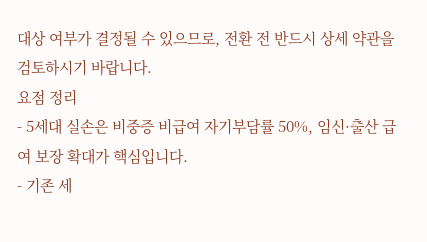대상 여부가 결정될 수 있으므로, 전환 전 반드시 상세 약관을 검토하시기 바랍니다.
요점 정리
- 5세대 실손은 비중증 비급여 자기부담률 50%, 임신·출산 급여 보장 확대가 핵심입니다.
- 기존 세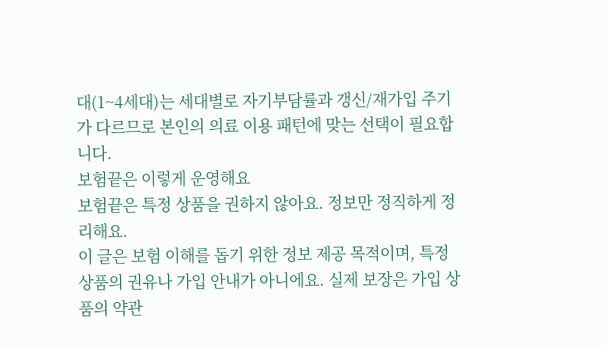대(1~4세대)는 세대별로 자기부담률과 갱신/재가입 주기가 다르므로 본인의 의료 이용 패턴에 맞는 선택이 필요합니다.
보험끝은 이렇게 운영해요
보험끝은 특정 상품을 권하지 않아요. 정보만 정직하게 정리해요.
이 글은 보험 이해를 돕기 위한 정보 제공 목적이며, 특정 상품의 권유나 가입 안내가 아니에요. 실제 보장은 가입 상품의 약관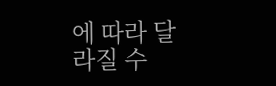에 따라 달라질 수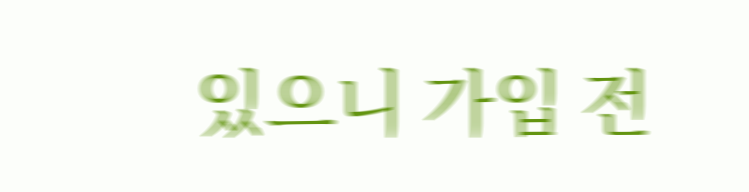있으니 가입 전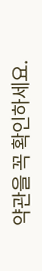약관을 꼭 확인하세요.